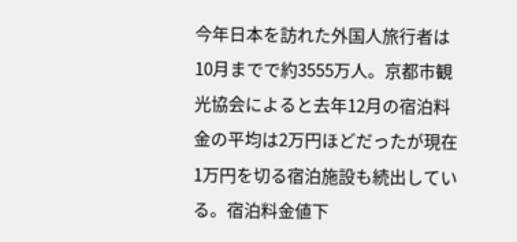今年日本を訪れた外国人旅行者は10月までで約3555万人。京都市観光協会によると去年12月の宿泊料金の平均は2万円ほどだったが現在1万円を切る宿泊施設も続出している。宿泊料金値下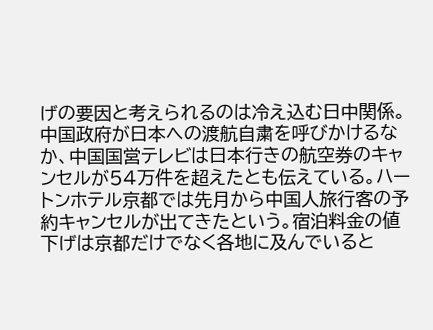げの要因と考えられるのは冷え込む日中関係。中国政府が日本への渡航自粛を呼びかけるなか、中国国営テレビは日本行きの航空券のキャンセルが54万件を超えたとも伝えている。ハートンホテル京都では先月から中国人旅行客の予約キャンセルが出てきたという。宿泊料金の値下げは京都だけでなく各地に及んでいると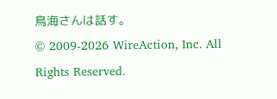鳥海さんは話す。
© 2009-2026 WireAction, Inc. All Rights Reserved.